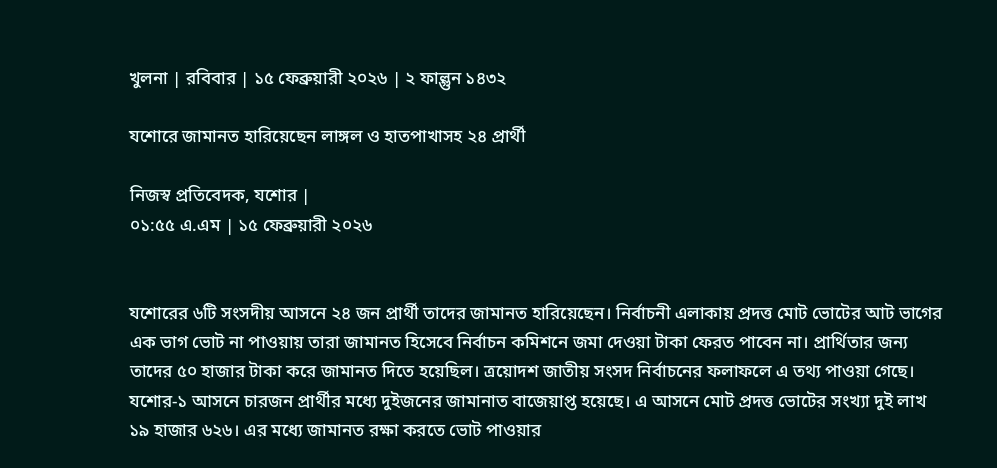খুলনা | রবিবার | ১৫ ফেব্রুয়ারী ২০২৬ | ২ ফাল্গুন ১৪৩২

যশোরে জামানত হারিয়েছেন লাঙ্গল ও হাতপাখাসহ ২৪ প্রার্থী

নিজস্ব প্রতিবেদক, যশোর |
০১:৫৫ এ.এম | ১৫ ফেব্রুয়ারী ২০২৬


যশোরের ৬টি সংসদীয় আসনে ২৪ জন প্রার্থী তাদের জামানত হারিয়েছেন। নির্বাচনী এলাকায় প্রদত্ত মোট ভোটের আট ভাগের এক ভাগ ভোট না পাওয়ায় তারা জামানত হিসেবে নির্বাচন কমিশনে জমা দেওয়া টাকা ফেরত পাবেন না। প্রার্থিতার জন্য তাদের ৫০ হাজার টাকা করে জামানত দিতে হয়েছিল। ত্রয়োদশ জাতীয় সংসদ নির্বাচনের ফলাফলে এ তথ্য পাওয়া গেছে।
যশোর-১ আসনে চারজন প্রার্থীর মধ্যে দুইজনের জামানাত বাজেয়াপ্ত হয়েছে। এ আসনে মোট প্রদত্ত ভোটের সংখ্যা দুই লাখ ১৯ হাজার ৬২৬। এর মধ্যে জামানত রক্ষা করতে ভোট পাওয়ার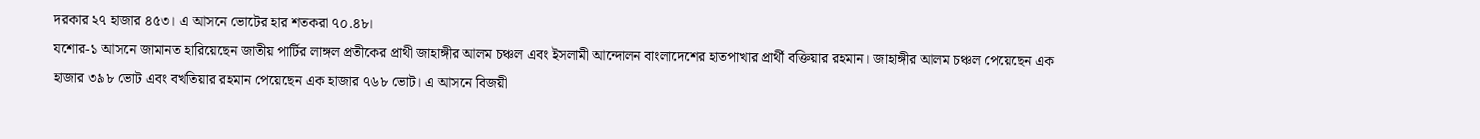দরকার ২৭ হাজার ৪৫৩। এ আসনে ভোটের হার শতকরা ৭০.৪৮।
যশোর-১ আসনে জামানত হারিয়েছেন জাতীয় পার্টির লাঙ্গল প্রতীকের প্রাথী জাহাঙ্গীর আলম চঞ্চল এবং ইসলামী আন্দোলন বাংলাদেশের হাতপাখার প্রার্থী বক্তিয়ার রহমান। জাহাঙ্গীর আলম চঞ্চল পেয়েছেন এক হাজার ৩৯৮ ভোট এবং বখতিয়ার রহমান পেয়েছেন এক হাজার ৭৬৮ ভোট। এ আসনে বিজয়ী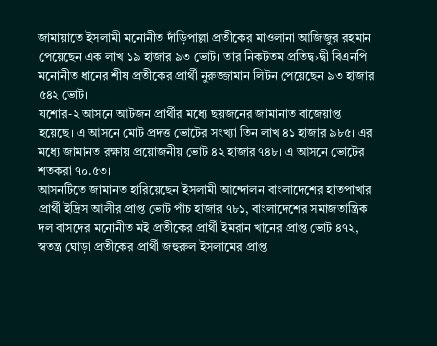জামায়াতে ইসলামী মনোনীত দাঁড়িপাল্লা প্রতীকের মাওলানা আজিজুর রহমান পেয়েছেন এক লাখ ১৯ হাজার ৯৩ ভোট। তার নিকটতম প্রতিদ্ব›দ্বী বিএনপি মনোনীত ধানের শীষ প্রতীকের প্রার্থী নুরুজ্জামান লিটন পেয়েছেন ৯৩ হাজার ৫৪২ ভোট।
যশোর-২ আসনে আটজন প্রার্থীর মধ্যে ছয়জনের জামানাত বাজেয়াপ্ত হয়েছে। এ আসনে মোট প্রদত্ত ভোটের সংখ্যা তিন লাখ ৪১ হাজার ৯৮৫। এর মধ্যে জামানত রক্ষায় প্রয়োজনীয় ভোট ৪২ হাজার ৭৪৮। এ আসনে ভোটের শতকরা ৭০.৫৩।
আসনটিতে জামানত হারিয়েছেন ইসলামী আন্দোলন বাংলাদেশের হাতপাখার প্রার্থী ইদ্রিস আলীর প্রাপ্ত ভোট পাঁচ হাজার ৭৮১, বাংলাদেশের সমাজতান্ত্রিক দল বাসদের মনোনীত মই প্রতীকের প্রার্থী ইমরান খানের প্রাপ্ত ভোট ৪৭২, স্বতন্ত্র ঘোড়া প্রতীকের প্রার্থী জহুরুল ইসলামের প্রাপ্ত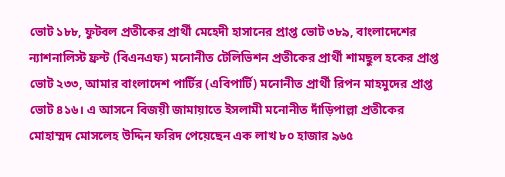ভোট ১৮৮, ফুটবল প্রতীকের প্রার্থী মেহেদী হাসানের প্রাপ্ত ভোট ৩৮৯, বাংলাদেশের ন্যাশনালিস্ট ফ্রন্ট (বিএনএফ) মনোনীত টেলিভিশন প্রতীকের প্রার্থী শামছুল হকের প্রাপ্ত ভোট ২৩৩, আমার বাংলাদেশ পার্টির (এবিপার্টি) মনোনীত প্রার্থী রিপন মাহমুদের প্রাপ্ত ভোট ৪১৬। এ আসনে বিজয়ী জামায়াতে ইসলামী মনোনীত দাঁড়িপাল্লা প্রতীকের মোহাম্মদ মোসলেহ উদ্দিন ফরিদ পেয়েছেন এক লাখ ৮০ হাজার ৯৬৫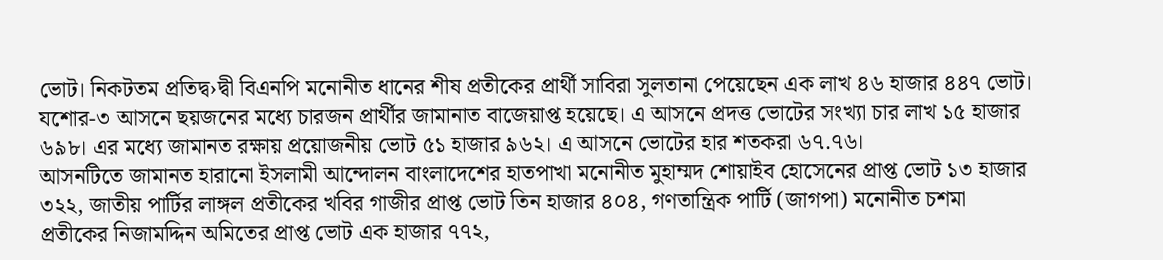ভোট। নিকটতম প্রতিদ্ব›দ্বী বিএনপি মনোনীত ধানের শীষ প্রতীকের প্রার্থী সাবিরা সুলতানা পেয়েছেন এক লাখ ৪৬ হাজার ৪৪৭ ভোট।
যশোর-৩ আসনে ছয়জনের মধ্যে চারজন প্রার্থীর জামানাত বাজেয়াপ্ত হয়েছে। এ আসনে প্রদত্ত ভোটের সংখ্যা চার লাখ ১৫ হাজার ৬৯৮। এর মধ্যে জামানত রক্ষায় প্রয়োজনীয় ভোট ৫১ হাজার ৯৬২। এ আসনে ভোটের হার শতকরা ৬৭.৭৬।
আসনটিতে জামানত হারানো ইসলামী আন্দোলন বাংলাদেশের হাতপাখা মনোনীত মুহাম্মদ শোয়াইব হোসেনের প্রাপ্ত ভোট ১৩ হাজার ৩২২, জাতীয় পার্টির লাঙ্গল প্রতীকের খবির গাজীর প্রাপ্ত ভোট তিন হাজার ৪০৪, গণতান্ত্রিক পার্টি (জাগপা) মনোনীত চশমা প্রতীকের নিজামদ্দিন অমিতের প্রাপ্ত ভোট এক হাজার ৭৭২,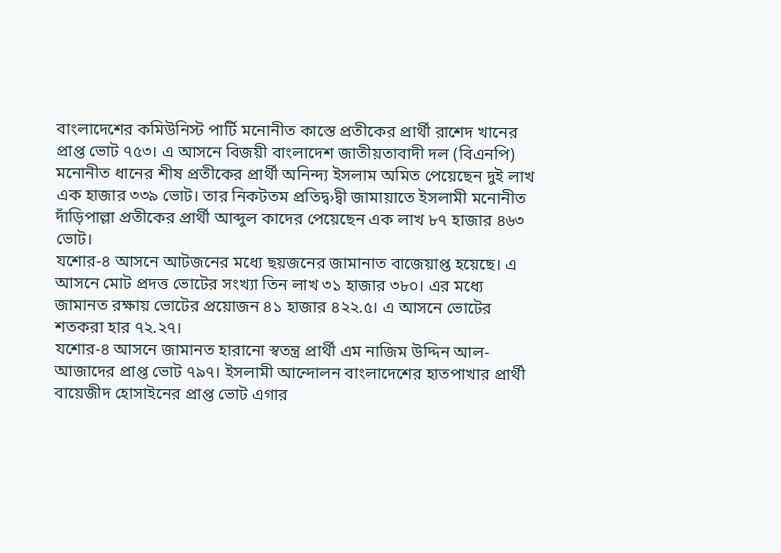বাংলাদেশের কমিউনিস্ট পার্টি মনোনীত কাস্তে প্রতীকের প্রার্থী রাশেদ খানের প্রাপ্ত ভোট ৭৫৩। এ আসনে বিজয়ী বাংলাদেশ জাতীয়তাবাদী দল (বিএনপি) মনোনীত ধানের শীষ প্রতীকের প্রার্থী অনিন্দ্য ইসলাম অমিত পেয়েছেন দুই লাখ এক হাজার ৩৩৯ ভোট। তার নিকটতম প্রতিদ্ব›দ্বী জামায়াতে ইসলামী মনোনীত দাঁড়িপাল্লা প্রতীকের প্রার্থী আব্দুল কাদের পেয়েছেন এক লাখ ৮৭ হাজার ৪৬৩ ভোট।
যশোর-৪ আসনে আটজনের মধ্যে ছয়জনের জামানাত বাজেয়াপ্ত হয়েছে। এ আসনে মোট প্রদত্ত ভোটের সংখ্যা তিন লাখ ৩১ হাজার ৩৮০। এর মধ্যে জামানত রক্ষায় ভোটের প্রয়োজন ৪১ হাজার ৪২২.৫। এ আসনে ভোটের শতকরা হার ৭২.২৭।
যশোর-৪ আসনে জামানত হারানো স্বতন্ত্র প্রার্থী এম নাজিম উদ্দিন আল-আজাদের প্রাপ্ত ভোট ৭৯৭। ইসলামী আন্দোলন বাংলাদেশের হাতপাখার প্রার্থী বায়েজীদ হোসাইনের প্রাপ্ত ভোট এগার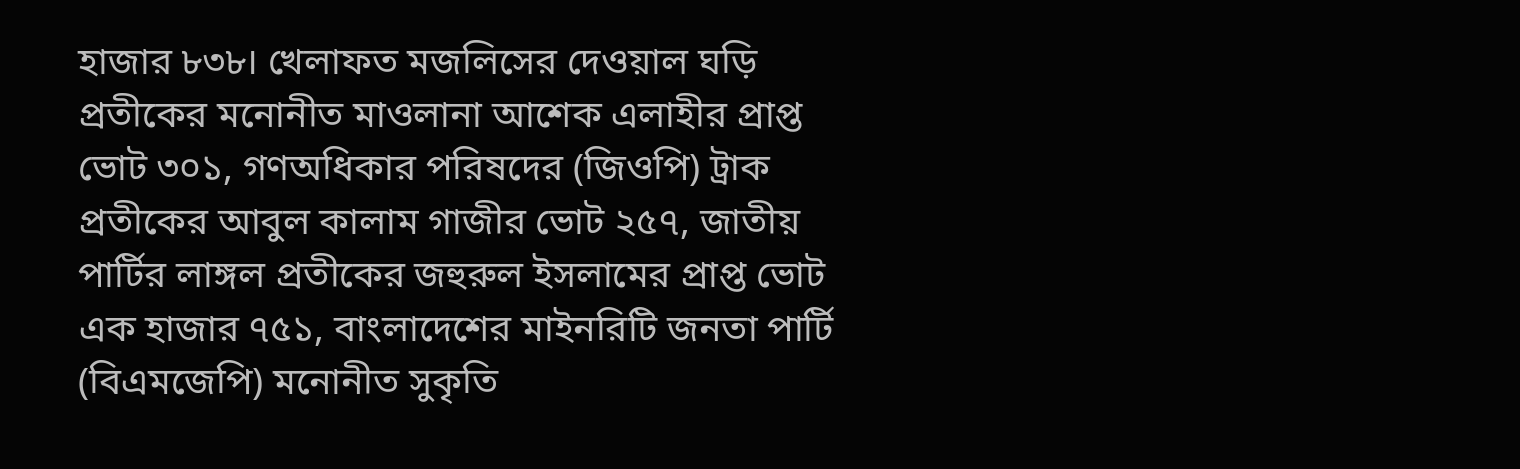হাজার ৮৩৮। খেলাফত মজলিসের দেওয়াল ঘড়ি প্রতীকের মনোনীত মাওলানা আশেক এলাহীর প্রাপ্ত ভোট ৩০১, গণঅধিকার পরিষদের (জিওপি) ট্রাক প্রতীকের আবুল কালাম গাজীর ভোট ২৫৭, জাতীয় পার্টির লাঙ্গল প্রতীকের জহুরুল ইসলামের প্রাপ্ত ভোট এক হাজার ৭৫১, বাংলাদেশের মাইনরিটি জনতা পার্টি (বিএমজেপি) মনোনীত সুকৃতি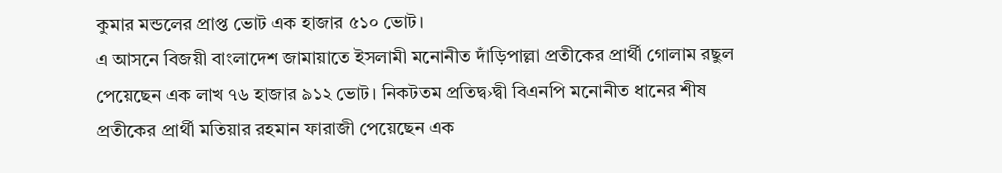কুমার মন্ডলের প্রাপ্ত ভোট এক হাজার ৫১০ ভোট।
এ আসনে বিজয়ী বাংলাদেশ জামায়াতে ইসলামী মনোনীত দাঁড়িপাল্লা প্রতীকের প্রার্থী গোলাম রছুল পেয়েছেন এক লাখ ৭৬ হাজার ৯১২ ভোট। নিকটতম প্রতিদ্ব›দ্বী বিএনপি মনোনীত ধানের শীষ প্রতীকের প্রার্থী মতিয়ার রহমান ফারাজী পেয়েছেন এক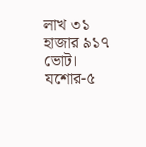লাখ ৩১ হাজার ৯১৭ ভোট।
যশোর-৫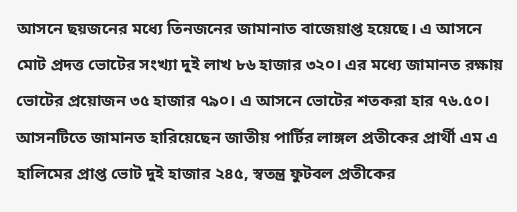আসনে ছয়জনের মধ্যে তিনজনের জামানাত বাজেয়াপ্ত হয়েছে। এ আসনে মোট প্রদত্ত ভোটের সংখ্যা দুই লাখ ৮৬ হাজার ৩২০। এর মধ্যে জামানত রক্ষায় ভোটের প্রয়োজন ৩৫ হাজার ৭৯০। এ আসনে ভোটের শতকরা হার ৭৬.৫০।
আসনটিতে জামানত হারিয়েছেন জাতীয় পার্টির লাঙ্গল প্রতীকের প্রার্থী এম এ হালিমের প্রাপ্ত ভোট দুই হাজার ২৪৫, স্বতন্ত্র ফুটবল প্রতীকের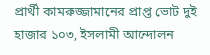প্রার্থী কামরুজ্জামানের প্রাপ্ত ভোট দুই হাজার ১০৩, ইসলামী আন্দোলন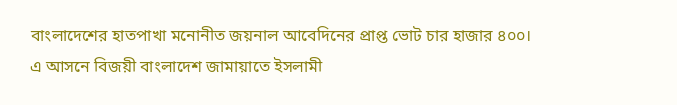বাংলাদেশের হাতপাখা মনোনীত জয়নাল আবেদিনের প্রাপ্ত ভোট চার হাজার ৪০০।
এ আসনে বিজয়ী বাংলাদেশ জামায়াতে ইসলামী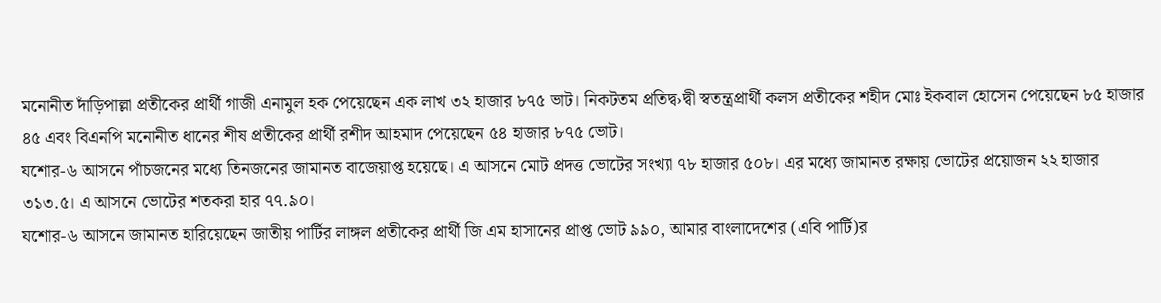মনোনীত দাঁড়িপাল্লা প্রতীকের প্রার্থী গাজী এনামুল হক পেয়েছেন এক লাখ ৩২ হাজার ৮৭৫ ভাট। নিকটতম প্রতিদ্ব›দ্বী স্বতন্ত্রপ্রার্থী কলস প্রতীকের শহীদ মোঃ ইকবাল হোসেন পেয়েছেন ৮৫ হাজার ৪৫ এবং বিএনপি মনোনীত ধানের শীষ প্রতীকের প্রার্থী রশীদ আহমাদ পেয়েছেন ৫৪ হাজার ৮৭৫ ভোট।
যশোর-৬ আসনে পাঁচজনের মধ্যে তিনজনের জামানত বাজেয়াপ্ত হয়েছে। এ আসনে মোট প্রদত্ত ভোটের সংখ্যা ৭৮ হাজার ৫০৮। এর মধ্যে জামানত রক্ষায় ভোটের প্রয়োজন ২২ হাজার ৩১৩.৫। এ আসনে ভোটের শতকরা হার ৭৭.৯০।
যশোর-৬ আসনে জামানত হারিয়েছেন জাতীয় পার্টির লাঙ্গল প্রতীকের প্রার্থী জি এম হাসানের প্রাপ্ত ভোট ৯৯০, আমার বাংলাদেশের (এবি পার্টি)র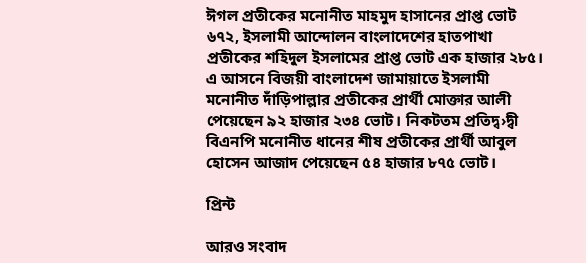ঈগল প্রতীকের মনোনীত মাহমুদ হাসানের প্রাপ্ত ভোট ৬৭২, ইসলামী আন্দোলন বাংলাদেশের হাতপাখা প্রতীকের শহিদুল ইসলামের প্রাপ্ত ভোট এক হাজার ২৮৫।
এ আসনে বিজয়ী বাংলাদেশ জামায়াতে ইসলামী মনোনীত দাঁড়িপাল্লার প্রতীকের প্রার্থী মোক্তার আলী পেয়েছেন ৯২ হাজার ২৩৪ ভোট। নিকটতম প্রতিদ্ব›দ্বী বিএনপি মনোনীত ধানের শীষ প্রতীকের প্রার্থী আবুল হোসেন আজাদ পেয়েছেন ৫৪ হাজার ৮৭৫ ভোট।

প্রিন্ট

আরও সংবাদ